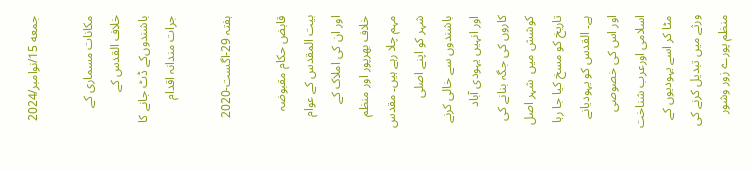جمعه 15/نوامبر/2024

مکانات مسماری کے خلاف القدس کے باشندوں‌کے ڈٹ جانے کا جرات مندانہ اقدام

ہفتہ 29-اگست-2020

قابض حکام مقبوضہ بیت المقدس کے عوام اور ان کی املاک کے خلاف بھرپور اور منظم مہم چلا رہے ہیں۔ مقدس شہر کو اپنے اصلی باشندوں سے خالی کرنے اور انہیں یہودی آباد کاروں کی جگہ بنانے کی کوشش میں  شہر اصل تاریخ کو مسخ کیا جا رہا ہے۔ القدس کو یہودیانے اور اس کی خصوصی اسلامی اورعرب شناخت مٹا کر اسے یہودیوں کے ورثے میں تبدیل کرنے کی منظم پورے زور وشور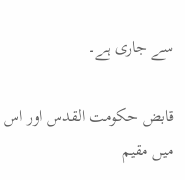سے جاری ہے۔

قابض حکومت القدس اور اس میں مقیم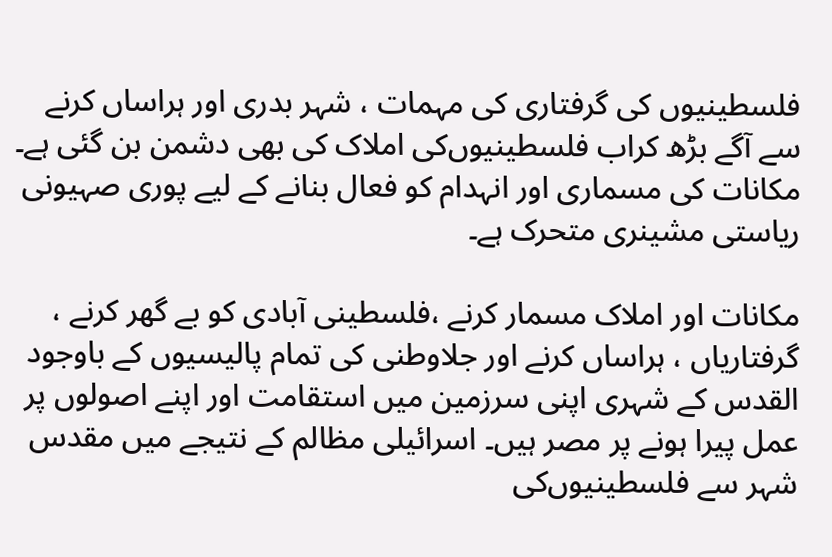فلسطینیوں کی گرفتاری کی مہمات ، شہر بدری اور ہراساں کرنے سے آگے بڑھ کراب فلسطینیوں‌کی املاک کی بھی دشمن بن گئی ہے۔ مکانات کی مسماری اور انہدام کو فعال بنانے کے لیے پوری صہیونی ریاستی مشینری متحرک ہے۔

مکانات اور املاک مسمار کرنے ،فلسطینی آبادی کو بے گھر کرنے ، گرفتاریاں ، ہراساں کرنے اور جلاوطنی کی تمام پالیسیوں کے باوجود  القدس کے شہری اپنی سرزمین میں استقامت اور اپنے اصولوں پر عمل پیرا ہونے پر مصر ہیں۔ اسرائیلی مظالم کے نتیجے میں مقدس شہر سے فلسطینیوں‌کی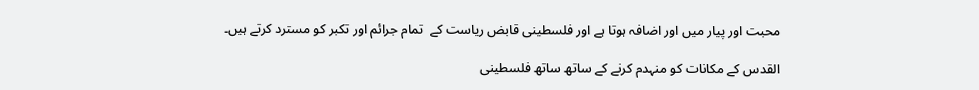محبت اور پیار میں اور اضافہ ہوتا ہے اور فلسطینی قابض ریاست کے  تمام جرائم اور تکبر کو مسترد کرتے ہیں۔

القدس کے مکانات کو منہدم کرنے کے ساتھ ساتھ فلسطینی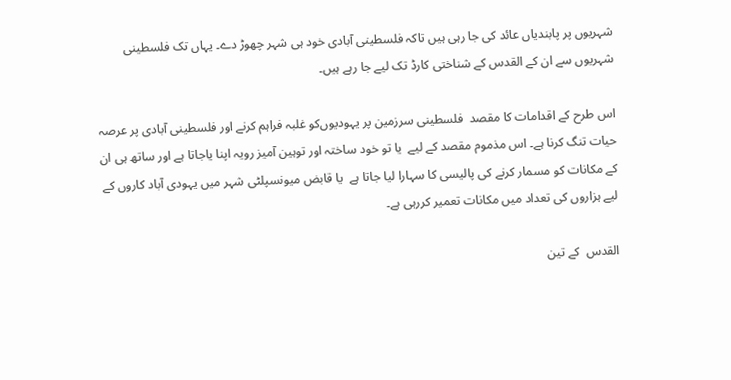شہریوں پر پابندیاں عائد کی جا رہی ہیں تاکہ فلسطینی آبادی خود ہی شہر چھوڑ دے۔ یہاں تک فلسطینی شہریوں سے ان کے القدس کے شناختی کارڈ تک لیے جا رہے ہیں۔

اس طرح کے اقدامات کا مقصد  فلسطینی سرزمین پر یہودیوں‌کو غلبہ فراہم کرنے اور فلسطینی آبادی پر عرصہ حیات تنگ کرنا ہے۔ اس مذموم مقصد کے لیے  یا تو خود ساختہ اور توہین آمیز رویہ اپنا یاجاتا ہے اور ساتھ ہی ان کے مکانات کو مسمار کرنے کی پالیسی کا سہارا لیا جاتا ہے  یا قابض میونسپلٹی شہر میں یہودی آباد کاروں کے لیے ہزاروں کی تعداد میں مکانات تعمیر کررہی ہے۔

القدس  کے تین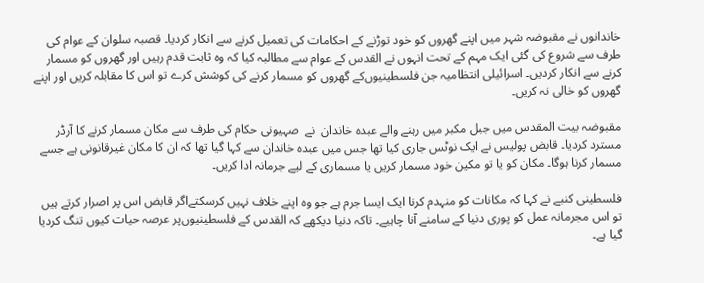خاندانوں نے مقبوضہ شہر میں اپنے گھروں کو خود توڑنے کے احکامات کی تعمیل کرنے سے انکار کردیا۔ قصبہ سلوان کے عوام کی طرف سے شروع کی گئی ایک مہم کے تحت انہوں نے القدس کے عوام سے مطالبہ کیا کہ وہ ثابت قدم رہیں اور گھروں کو مسمار کرنے سے انکار کردیں۔ اسرائیلی انتظامیہ جن فلسطینیوں‌کے گھروں کو مسمار کرنے کی کوشش کرے تو اس کا مقابلہ کریں اور اپنے گھروں کو خالی نہ کریں۔

مقبوضہ بیت المقدس میں جبل مکبر میں رہنے والے عبدہ خاندان  نے  صہیونی حکام کی طرف سے مکان مسمار کرنے کا آرڈر مسترد کردیا۔ قابض پولیس نے ایک نوٹس جاری کیا تھا جس میں عبدہ خاندان سے کہا گیا تھا کہ ان کا مکان غیرقانونی ہے جسے مسمار کرنا ہوگا۔ مکان کو یا تو مکین خود مسمار کریں یا مسماری کے لیے جرمانہ ادا کریں۔

فلسطینی کنبے نے کہا کہ مکانات کو منہدم کرنا ایک ایسا جرم ہے جو وہ اپنے خلاف نہیں کرسکتےاگر قابض اس پر اصرار کرتے ہیں تو اس مجرمانہ عمل کو پوری دنیا کے سامنے آنا چاہیے۔ تاکہ دنیا دیکھے کہ القدس کے فلسطینیوں‌پر عرصہ حیات کیوں تنگ کردیا گیا ہے۔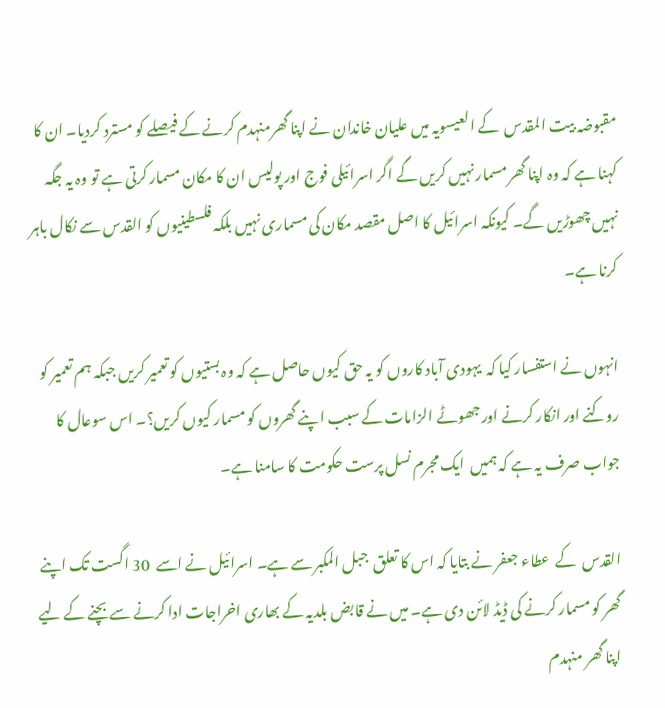مقبوضہ بیت المقدس  کے العیسویہ میں علیان خاندان نے اپنا گھرمنہدم کرنے کے فیصلے کو مسترد کردیا۔ ان کا کہنا ہے کہ وہ اپنا گھر مسمار نہیں کریں گے اگر اسرائیلی فوج اور پولیس ان کا مکان مسمار کرتی ہے تو وہ یہ جگہ نہیں چھوڑیں گے۔ کیونکہ اسرائیل کا اصل مقصد مکان کی مسماری نہیں بلکہ فلسطینیوں کو القدس سے نکال باہر کرنا ہے۔

انہوں نے استفسار کیا کہ  یہودی آباد کاروں کو یہ حق کیوں حاصل ہے کہ وہ بستیوں کو تعمیر کریں جبکہ ہم تعمیر کو روکنے اور انکار کرنے اور جھوٹے الزامات کے سبب اپنے گھروں کو مسمار کیوں کریں؟۔ اس سوعال کا جواب صرف یہ ہے کہ ہمیں  ایک مجرم نسل پرست حکومت کا سامنا ہے۔

القدس  کے  عطاء جعفر نے بتایا کہ اس کا تعلق  جبل المکبر سے ہے۔ اسرائیل نے اسے  30 اگست تک اپنے گھر کو مسمار کرنے کی ڈیڈ لائن دی ہے۔ میں نے قابض بلدیہ کے بھاری اخراجات ادا کرنے سے بچنے کے لیے اپنا گھر منہدم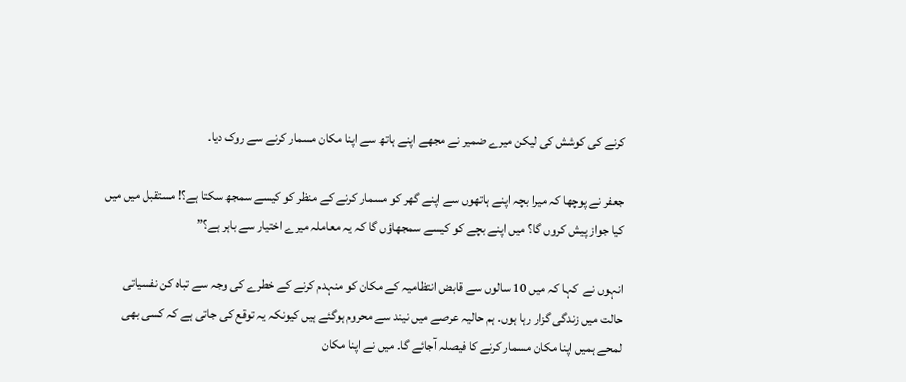کرنے کی کوشش کی لیکن میرے ضمیر نے مجھے اپنے ہاتھ سے اپنا مکان مسمار کرنے سے روک دیا۔

جعفر نے پوچھا کہ میرا بچہ اپنے ہاتھوں سے اپنے گھر کو مسمار کرنے کے منظر کو کیسے سمجھ سکتا ہے؟! مستقبل میں میں کیا جواز پیش کروں گا؟ میں اپنے بچے کو کیسے سمجھاؤں گا کہ یہ معاملہ میرے اختیار سے باہر ہے؟”

انہوں نے  کہا کہ میں 10 سالوں سے قابض انتظامیہ کے مکان کو منہدم کرنے کے خطرے کی وجہ سے تباہ کن نفسیاتی حالت میں زندگی گزار رہا ہوں۔ ہم حالیہ عرصے میں نیند سے محروم ہوگئے ہیں کیونکہ یہ توقع کی جاتی ہے کہ کسی بھی لمحے ہمیں اپنا مکان مسمار کرنے کا فیصلہ آجائے گا۔ میں نے اپنا مکان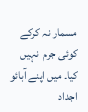مسمار نہ کرکے کوئی جرم  نہیں کیا۔ میں اپنے آبائو اجداد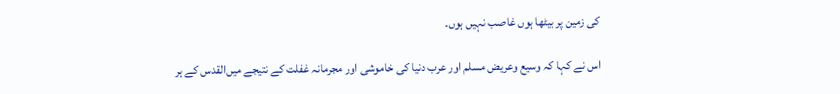کی زمین پر بیٹھا ہوں غاصب نہیں ہوں۔

اس نے کہا کہ وسیع وعریض مسلم اور عرب دنیا کی خاموشی اور مجرمانہ غفلت کے نتیجے میں‌القدس کے ہر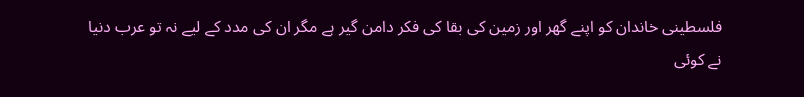فلسطینی خاندان کو اپنے گھر اور زمین کی بقا کی فکر دامن گیر ہے مگر ان کی مدد کے لیے نہ تو عرب دنیا نے کوئی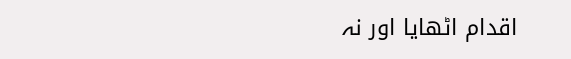اقدام اٹھایا اور نہ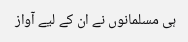ہی مسلمانوں نے ان کے لیے آواز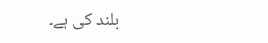بلند کی ہے۔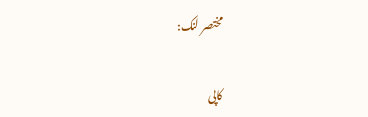مختصر لنک:

کاپی